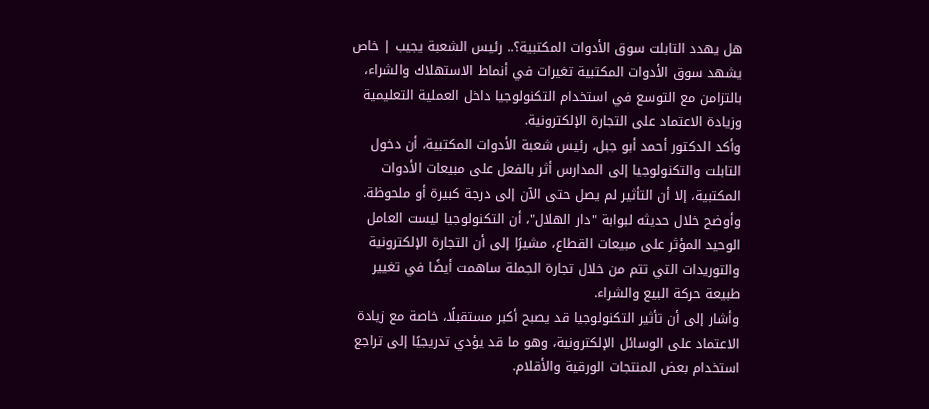هل يهدد التابلت سوق الأدوات المكتبية؟.. رئيس الشعبة يجيب | خاص
يشهد سوق الأدوات المكتبية تغيرات في أنماط الاستهلاك والشراء، بالتزامن مع التوسع في استخدام التكنولوجيا داخل العملية التعليمية وزيادة الاعتماد على التجارة الإلكترونية.
وأكد الدكتور أحمد أبو جبل، رئيس شعبة الأدوات المكتبية، أن دخول التابلت والتكنولوجيا إلى المدارس أثر بالفعل على مبيعات الأدوات المكتبية، إلا أن التأثير لم يصل حتى الآن إلى درجة كبيرة أو ملحوظة.
وأوضح خلال حديثه لبوابة "دار الهلال"، أن التكنولوجيا ليست العامل الوحيد المؤثر على مبيعات القطاع، مشيرًا إلى أن التجارة الإلكترونية والتوريدات التي تتم من خلال تجارة الجملة ساهمت أيضًا في تغيير طبيعة حركة البيع والشراء.
وأشار إلى أن تأثير التكنولوجيا قد يصبح أكبر مستقبلًا، خاصة مع زيادة الاعتماد على الوسائل الإلكترونية، وهو ما قد يؤدي تدريجيًا إلى تراجع استخدام بعض المنتجات الورقية والأقلام.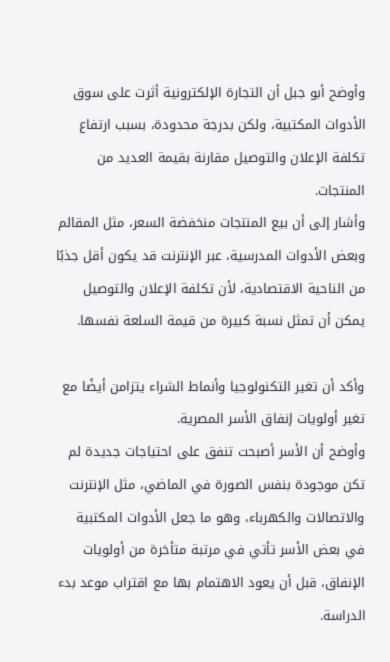وأوضح أبو جبل أن التجارة الإلكترونية أثرت على سوق الأدوات المكتبية، ولكن بدرجة محدودة، بسبب ارتفاع تكلفة الإعلان والتوصيل مقارنة بقيمة العديد من المنتجات.
وأشار إلى أن بيع المنتجات منخفضة السعر، مثل المقالم وبعض الأدوات المدرسية، عبر الإنترنت قد يكون أقل جذبًا من الناحية الاقتصادية، لأن تكلفة الإعلان والتوصيل يمكن أن تمثل نسبة كبيرة من قيمة السلعة نفسها.

وأكد أن تغير التكنولوجيا وأنماط الشراء يتزامن أيضًا مع تغير أولويات إنفاق الأسر المصرية.
وأوضح أن الأسر أصبحت تنفق على احتياجات جديدة لم تكن موجودة بنفس الصورة في الماضي، مثل الإنترنت والاتصالات والكهرباء، وهو ما جعل الأدوات المكتبية في بعض الأسر تأتي في مرتبة متأخرة من أولويات الإنفاق، قبل أن يعود الاهتمام بها مع اقتراب موعد بدء الدراسة.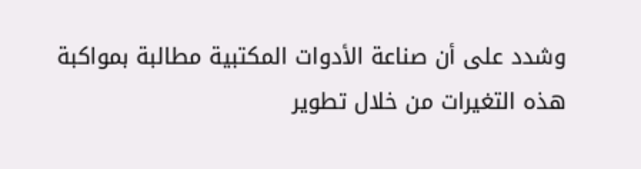وشدد على أن صناعة الأدوات المكتبية مطالبة بمواكبة هذه التغيرات من خلال تطوير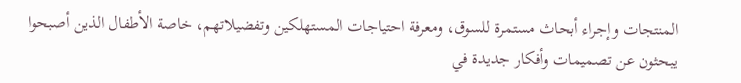المنتجات وإجراء أبحاث مستمرة للسوق، ومعرفة احتياجات المستهلكين وتفضيلاتهم، خاصة الأطفال الذين أصبحوا يبحثون عن تصميمات وأفكار جديدة في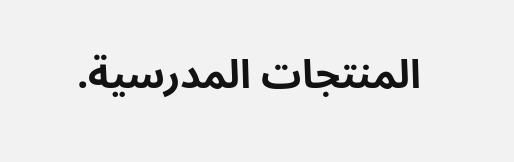المنتجات المدرسية.